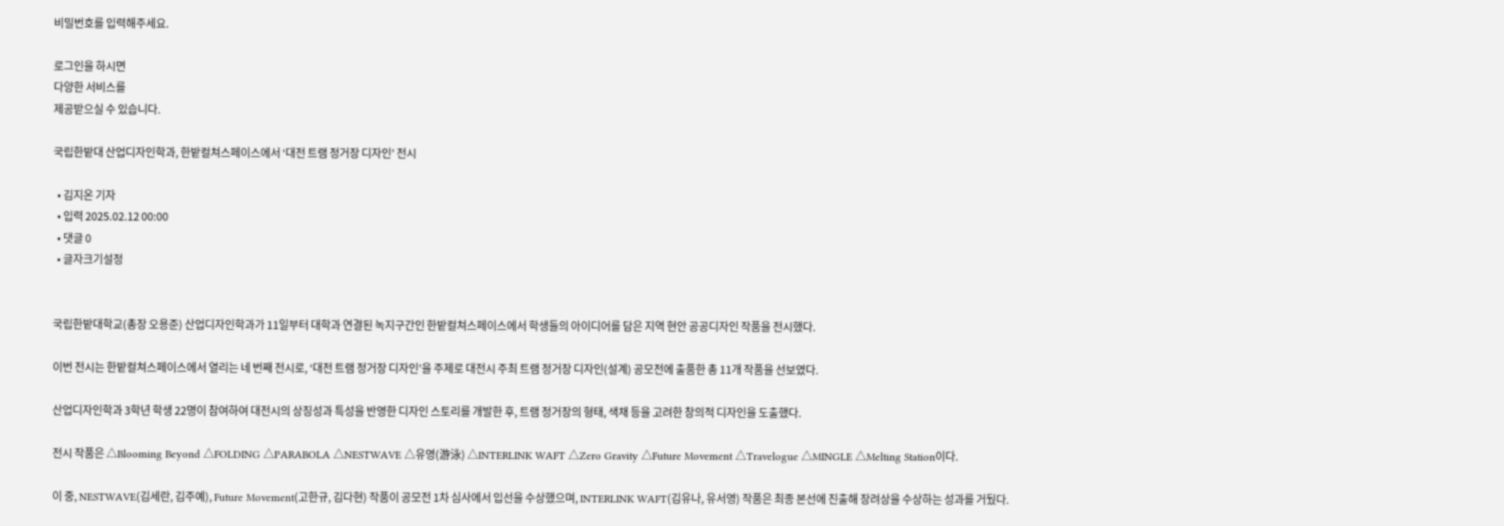비밀번호를 입력해주세요.

로그인을 하시면
다양한 서비스를
제공받으실 수 있습니다.

국립한밭대 산업디자인학과, 한밭컬쳐스페이스에서 ‘대전 트램 정거장 디자인’ 전시

  • 김지온 기자
  • 입력 2025.02.12 00:00
  • 댓글 0
  • 글자크기설정


국립한밭대학교(총장 오용준) 산업디자인학과가 11일부터 대학과 연결된 녹지구간인 한밭컬쳐스페이스에서 학생들의 아이디어를 담은 지역 현안 공공디자인 작품을 전시했다.

이번 전시는 한밭컬쳐스페이스에서 열리는 네 번째 전시로, ‘대전 트램 정거장 디자인’을 주제로 대전시 주최 트램 정거장 디자인(설계) 공모전에 출품한 총 11개 작품을 선보였다.

산업디자인학과 3학년 학생 22명이 참여하여 대전시의 상징성과 특성을 반영한 디자인 스토리를 개발한 후, 트램 정거장의 형태, 색채 등을 고려한 창의적 디자인을 도출했다.

전시 작품은 △Blooming Beyond △FOLDING △PARABOLA △NESTWAVE △유영(游泳) △INTERLINK WAFT △Zero Gravity △Future Movement △Travelogue △MINGLE △Melting Station이다.

이 중, NESTWAVE(김세란, 김주예), Future Movement(고한규, 김다현) 작품이 공모전 1차 심사에서 입선을 수상했으며, INTERLINK WAFT(김유나, 유서영) 작품은 최종 본선에 진출해 장려상을 수상하는 성과를 거뒀다.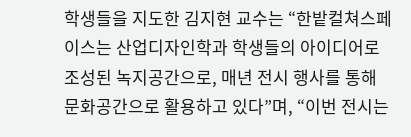학생들을 지도한 김지현 교수는 “한밭컬쳐스페이스는 산업디자인학과 학생들의 아이디어로 조성된 녹지공간으로, 매년 전시 행사를 통해 문화공간으로 활용하고 있다”며, “이번 전시는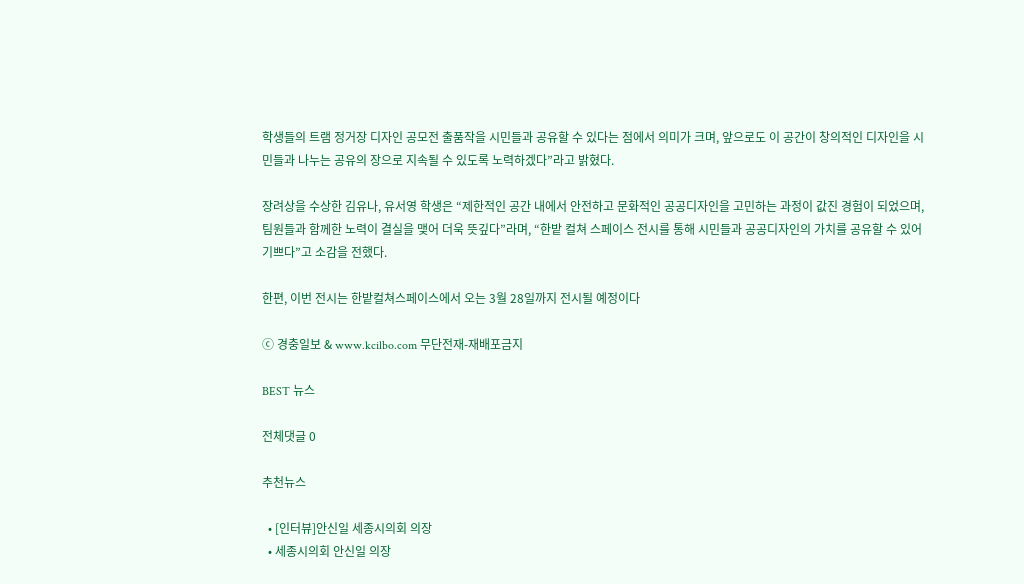학생들의 트램 정거장 디자인 공모전 출품작을 시민들과 공유할 수 있다는 점에서 의미가 크며, 앞으로도 이 공간이 창의적인 디자인을 시민들과 나누는 공유의 장으로 지속될 수 있도록 노력하겠다”라고 밝혔다.

장려상을 수상한 김유나, 유서영 학생은 “제한적인 공간 내에서 안전하고 문화적인 공공디자인을 고민하는 과정이 값진 경험이 되었으며, 팀원들과 함께한 노력이 결실을 맺어 더욱 뜻깊다”라며, “한밭 컬쳐 스페이스 전시를 통해 시민들과 공공디자인의 가치를 공유할 수 있어 기쁘다”고 소감을 전했다.

한편, 이번 전시는 한밭컬쳐스페이스에서 오는 3월 28일까지 전시될 예정이다

ⓒ 경충일보 & www.kcilbo.com 무단전재-재배포금지

BEST 뉴스

전체댓글 0

추천뉴스

  • [인터뷰]안신일 세종시의회 의장
  • 세종시의회 안신일 의장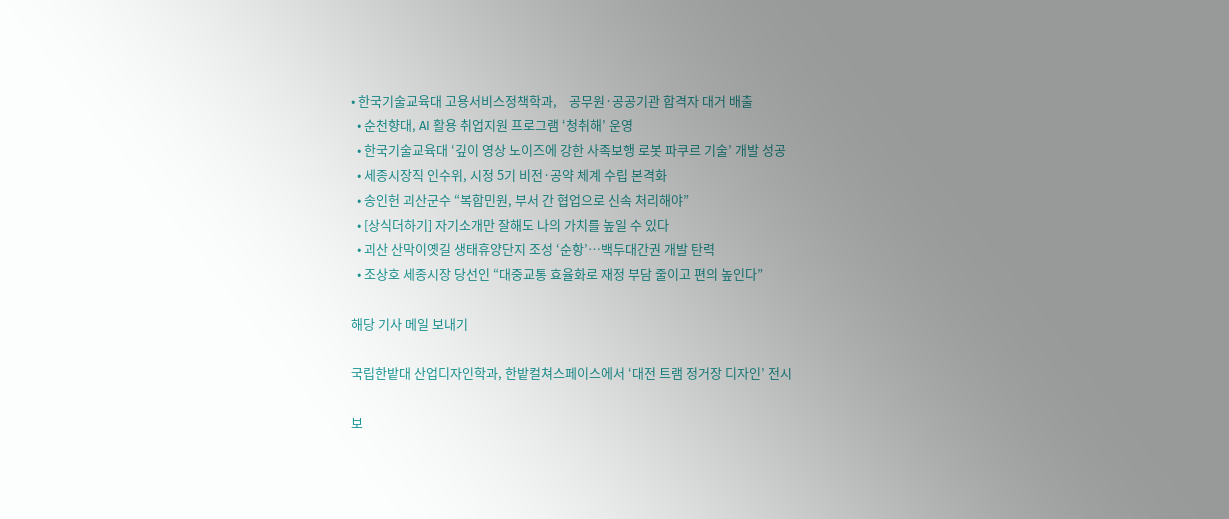• 한국기술교육대 고용서비스정책학과,    공무원·공공기관 합격자 대거 배출
  • 순천향대, AI 활용 취업지원 프로그램 ‘청취해’ 운영
  • 한국기술교육대 ‘깊이 영상 노이즈에 강한 사족보행 로봇 파쿠르 기술’ 개발 성공
  • 세종시장직 인수위, 시정 5기 비전·공약 체계 수립 본격화
  • 송인헌 괴산군수 “복합민원, 부서 간 협업으로 신속 처리해야”
  • [상식더하기] 자기소개만 잘해도 나의 가치를 높일 수 있다
  • 괴산 산막이옛길 생태휴양단지 조성 ‘순항’…백두대간권 개발 탄력
  • 조상호 세종시장 당선인 “대중교통 효율화로 재정 부담 줄이고 편의 높인다”

해당 기사 메일 보내기

국립한밭대 산업디자인학과, 한밭컬쳐스페이스에서 ‘대전 트램 정거장 디자인’ 전시

보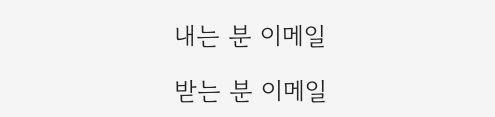내는 분 이메일

받는 분 이메일